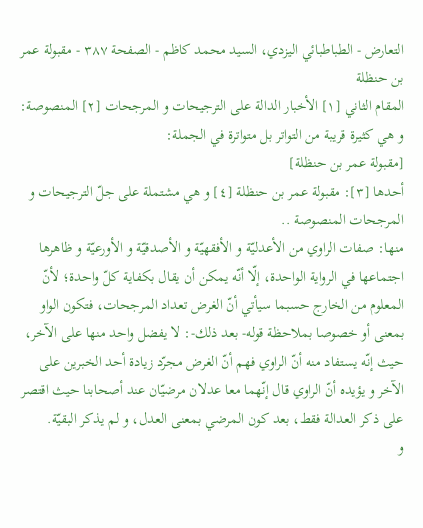التعارض - الطباطبائي اليزدي، السيد محمد كاظم - الصفحة ٣٨٧ - مقبولة عمر بن حنظلة
المقام الثاني [١] الأخبار الدالة على الترجيحات و المرجحات [٢] المنصوصة:
و هي كثيرة قريبة من التواتر بل متواترة في الجملة:
[مقبولة عمر بن حنظلة]
أحدها [٣]: مقبولة عمر بن حنظلة [٤] و هي مشتملة على جلّ الترجيحات و المرجحات المنصوصة ..
منها: صفات الراوي من الأعدليّة و الأفقهيّة و الأصدقيّة و الأورعيّة و ظاهرها اجتماعها في الرواية الواحدة، إلّا أنّه يمكن أن يقال بكفاية كلّ واحدة؛ لأنّ المعلوم من الخارج حسبما سيأتي أنّ الغرض تعداد المرجحات، فتكون الواو بمعنى أو خصوصا بملاحظة قوله- بعد ذلك-: لا يفضل واحد منها على الآخر، حيث إنّه يستفاد منه أنّ الراوي فهم أنّ الغرض مجرّد زيادة أحد الخبرين على الآخر و يؤيده أنّ الراوي قال إنّهما معا عدلان مرضيّان عند أصحابنا حيث اقتصر على ذكر العدالة فقط، بعد كون المرضي بمعنى العدل، و لم يذكر البقيّة.
و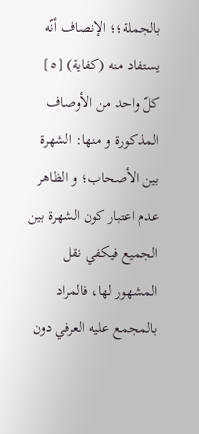بالجملة؛؛ الإنصاف أنّه يستفاد منه (كفاية) [٥] كلّ واحد من الأوصاف المذكورة و منها: الشهرة بين الأصحاب؛ و الظاهر عدم اعتبار كون الشهرة بين الجميع فيكفي نقل المشهور لها، فالمراد بالمجمع عليه العرفي دون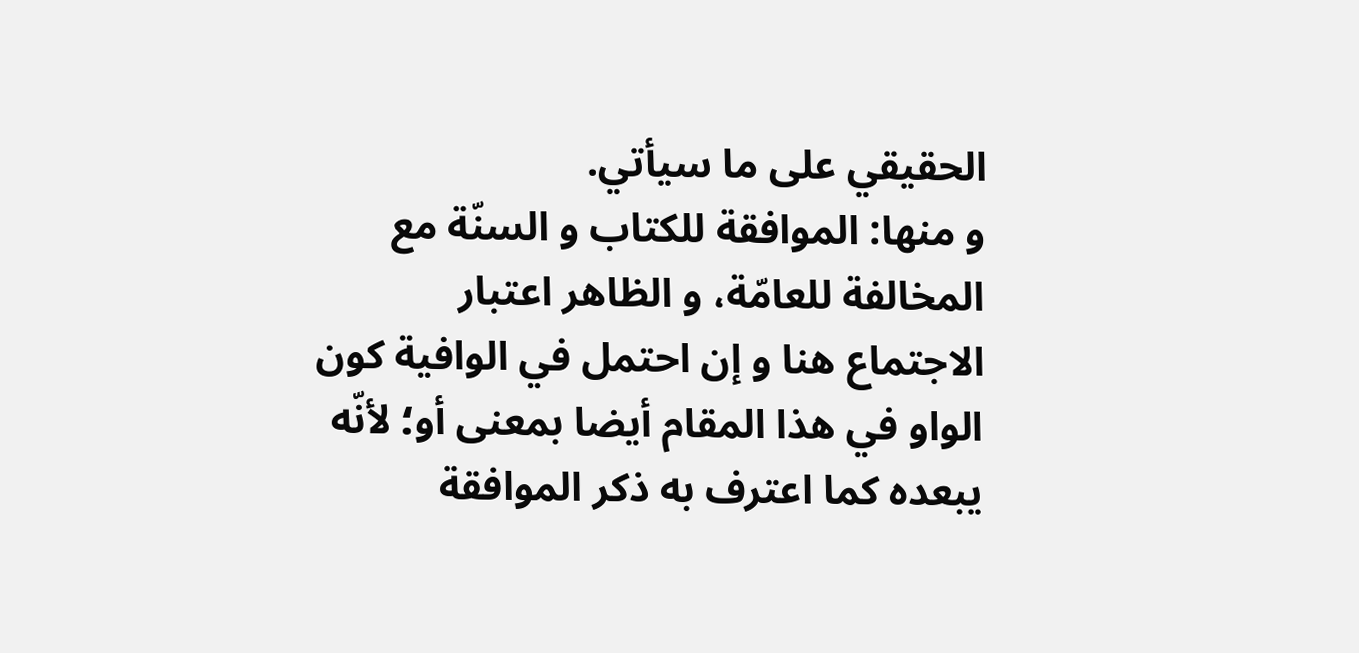الحقيقي على ما سيأتي.
و منها: الموافقة للكتاب و السنّة مع المخالفة للعامّة، و الظاهر اعتبار الاجتماع هنا و إن احتمل في الوافية كون الواو في هذا المقام أيضا بمعنى أو؛ لأنّه يبعده كما اعترف به ذكر الموافقة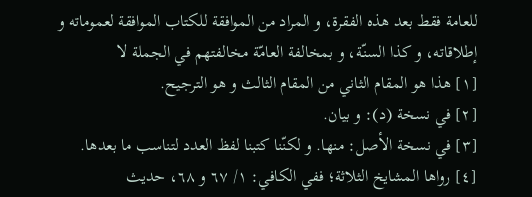للعامة فقط بعد هذه الفقرة، و المراد من الموافقة للكتاب الموافقة لعموماته و إطلاقاته، و كذا السنّة، و بمخالفة العامّة مخالفتهم في الجملة لا
[١] هذا هو المقام الثاني من المقام الثالث و هو الترجيح.
[٢] في نسخة (د): و بيان.
[٣] في نسخة الأصل: منها. و لكنّنا كتبنا لفظ العدد لتناسب ما بعدها.
[٤] رواها المشايخ الثلاثة؛ ففي الكافي: ١/ ٦٧ و ٦٨، حديث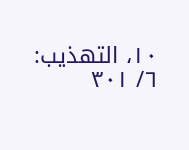١٠، التهذيب: ٦/ ٣٠١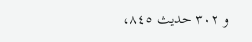و ٣٠٢ حديث ٨٤٥،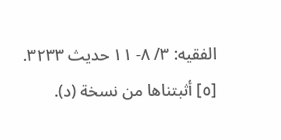الفقيه: ٣/ ٨- ١١ حديث ٣٢٣٣.
[٥] أثبتناها من نسخة (د).